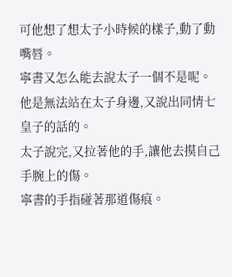可他想了想太子小時候的樣子,動了動嘴唇。
寧書又怎么能去說太子一個不是呢。
他是無法站在太子身邊,又說出同情七皇子的話的。
太子說完,又拉著他的手,讓他去摸自己手腕上的傷。
寧書的手指碰著那道傷痕。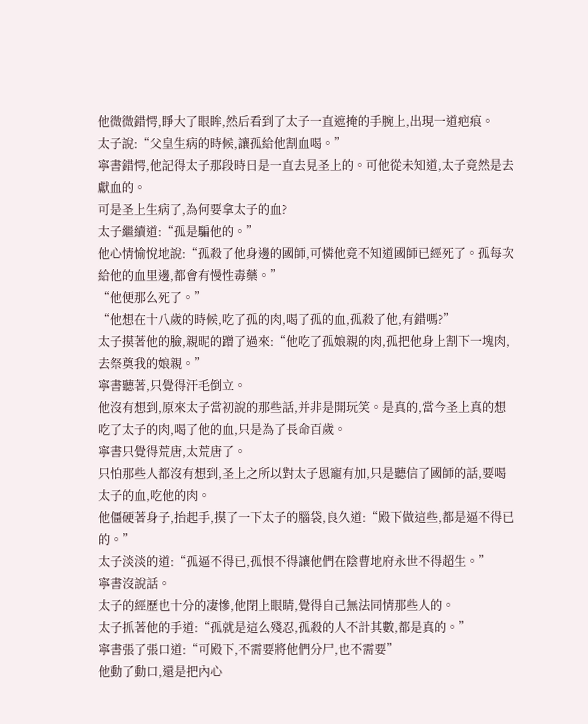他微微錯愕,睜大了眼眸,然后看到了太子一直遮掩的手腕上,出現一道疤痕。
太子說:“父皇生病的時候,讓孤給他割血喝。”
寧書錯愕,他記得太子那段時日是一直去見圣上的。可他從未知道,太子竟然是去獻血的。
可是圣上生病了,為何要拿太子的血?
太子繼續道:“孤是騙他的。”
他心情愉悅地說:“孤殺了他身邊的國師,可憐他竟不知道國師已經死了。孤每次給他的血里邊,都會有慢性毒藥。”
“他便那么死了。”
“他想在十八歲的時候,吃了孤的肉,喝了孤的血,孤殺了他,有錯嗎?”
太子摸著他的臉,親昵的蹭了過來:“他吃了孤娘親的肉,孤把他身上割下一塊肉,去祭奠我的娘親。”
寧書聽著,只覺得汗毛倒立。
他沒有想到,原來太子當初說的那些話,并非是開玩笑。是真的,當今圣上真的想吃了太子的肉,喝了他的血,只是為了長命百歲。
寧書只覺得荒唐,太荒唐了。
只怕那些人都沒有想到,圣上之所以對太子恩寵有加,只是聽信了國師的話,要喝太子的血,吃他的肉。
他僵硬著身子,抬起手,摸了一下太子的腦袋,良久道:“殿下做這些,都是逼不得已的。”
太子淡淡的道:“孤逼不得已,孤恨不得讓他們在陰曹地府永世不得超生。”
寧書沒說話。
太子的經歷也十分的凄慘,他閉上眼睛,覺得自己無法同情那些人的。
太子抓著他的手道:“孤就是這么殘忍,孤殺的人不計其數,都是真的。”
寧書張了張口道:“可殿下,不需要將他們分尸,也不需要”
他動了動口,還是把內心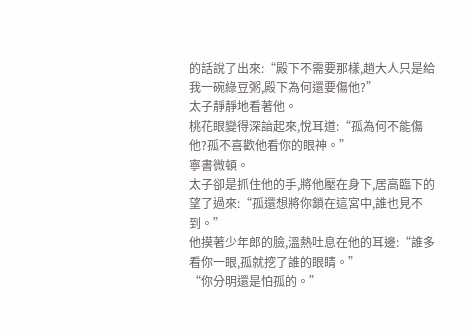的話說了出來:“殿下不需要那樣,趙大人只是給我一碗綠豆粥,殿下為何還要傷他?”
太子靜靜地看著他。
桃花眼變得深諳起來,悅耳道:“孤為何不能傷他?孤不喜歡他看你的眼神。”
寧書微頓。
太子卻是抓住他的手,將他壓在身下,居高臨下的望了過來:“孤還想將你鎖在這宮中,誰也見不到。”
他摸著少年郎的臉,溫熱吐息在他的耳邊:“誰多看你一眼,孤就挖了誰的眼睛。”
“你分明還是怕孤的。”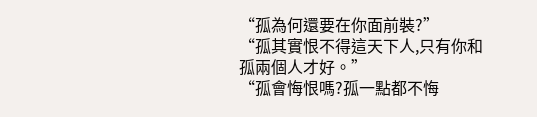“孤為何還要在你面前裝?”
“孤其實恨不得這天下人,只有你和孤兩個人才好。”
“孤會悔恨嗎?孤一點都不悔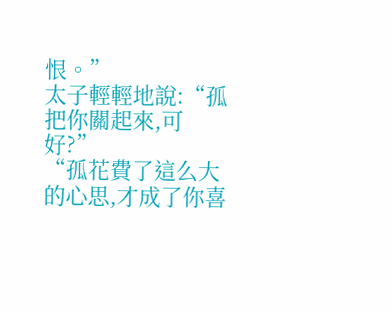恨。”
太子輕輕地說:“孤把你關起來,可好?”
“孤花費了這么大的心思,才成了你喜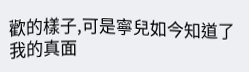歡的樣子,可是寧兒如今知道了我的真面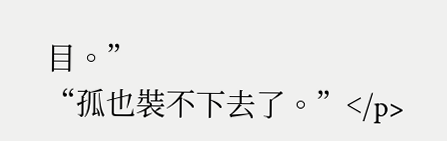目。”
“孤也裝不下去了。”</p>